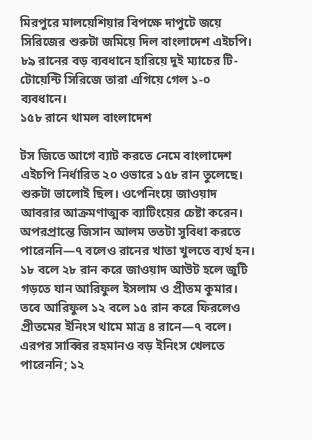মিরপুরে মালয়েশিয়ার বিপক্ষে দাপুটে জয়ে সিরিজের শুরুটা জমিয়ে দিল বাংলাদেশ এইচপি। ৮৯ রানের বড় ব্যবধানে হারিয়ে দুই ম্যাচের টি-টোয়েন্টি সিরিজে তারা এগিয়ে গেল ১-০ ব্যবধানে।
১৫৮ রানে থামল বাংলাদেশ

টস জিতে আগে ব্যাট করতে নেমে বাংলাদেশ এইচপি নির্ধারিত ২০ ওভারে ১৫৮ রান তুলেছে। শুরুটা ভালোই ছিল। ওপেনিংয়ে জাওয়াদ আবরার আক্রমণাত্মক ব্যাটিংয়ের চেষ্টা করেন। অপরপ্রান্তে জিসান আলম ততটা সুবিধা করতে পারেননি—৭ বলেও রানের খাতা খুলতে ব্যর্থ হন।
১৮ বলে ২৮ রান করে জাওয়াদ আউট হলে জুটি গড়তে যান আরিফুল ইসলাম ও প্রীতম কুমার। তবে আরিফুল ১২ বলে ১৫ রান করে ফিরলেও প্রীতমের ইনিংস থামে মাত্র ৪ রানে—৭ বলে। এরপর সাব্বির রহমানও বড় ইনিংস খেলতে পারেননি; ১২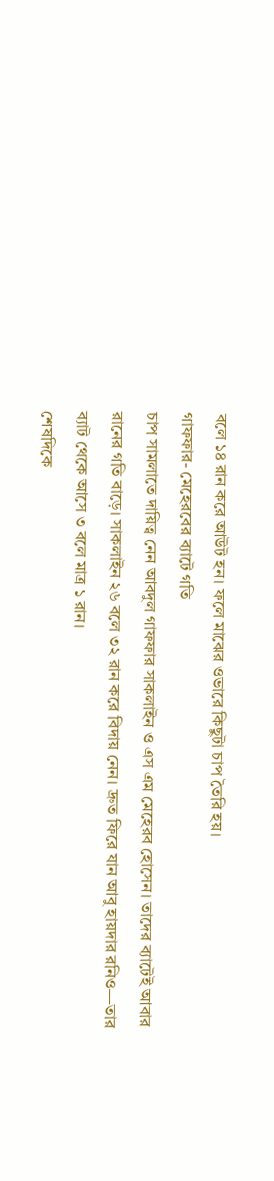বলে ১৪ রান করে আউট হন। ফলে মাঝের ওভারে কিছুটা চাপ তৈরি হয়।
গাফফার- মেহেরবের ব্যাটে গতি
চাপ সামলাতে দায়িত্ব নেন আবদুল গাফফার সাকলাইন ও এস এম মেহেরব হোসেন। তাদের ব্যাটেই আবার রানের গতি বাড়ে। সাকলাইন ২৬ বলে ৩২ রান করে বিদায় নেন। দ্রুত ফিরে যান আবু হায়দার রনিও—তার ব্যাট থেকে আসে ৩ বলে মাত্র ১ রান।
শেষদিকে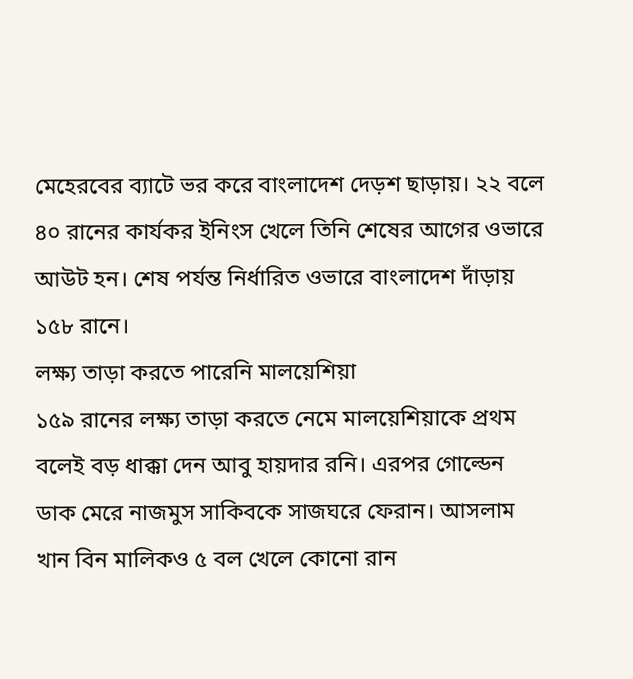মেহেরবের ব্যাটে ভর করে বাংলাদেশ দেড়শ ছাড়ায়। ২২ বলে ৪০ রানের কার্যকর ইনিংস খেলে তিনি শেষের আগের ওভারে আউট হন। শেষ পর্যন্ত নির্ধারিত ওভারে বাংলাদেশ দাঁড়ায় ১৫৮ রানে।
লক্ষ্য তাড়া করতে পারেনি মালয়েশিয়া
১৫৯ রানের লক্ষ্য তাড়া করতে নেমে মালয়েশিয়াকে প্রথম বলেই বড় ধাক্কা দেন আবু হায়দার রনি। এরপর গোল্ডেন ডাক মেরে নাজমুস সাকিবকে সাজঘরে ফেরান। আসলাম খান বিন মালিকও ৫ বল খেলে কোনো রান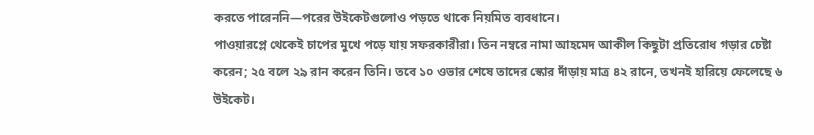করতে পারেননি—পরের উইকেটগুলোও পড়তে থাকে নিয়মিত ব্যবধানে।
পাওয়ারপ্লে থেকেই চাপের মুখে পড়ে যায় সফরকারীরা। তিন নম্বরে নামা আহমেদ আকীল কিছুটা প্রতিরোধ গড়ার চেষ্টা করেন; ২৫ বলে ২৯ রান করেন তিনি। তবে ১০ ওভার শেষে তাদের স্কোর দাঁড়ায় মাত্র ৪২ রানে, তখনই হারিয়ে ফেলেছে ৬ উইকেট।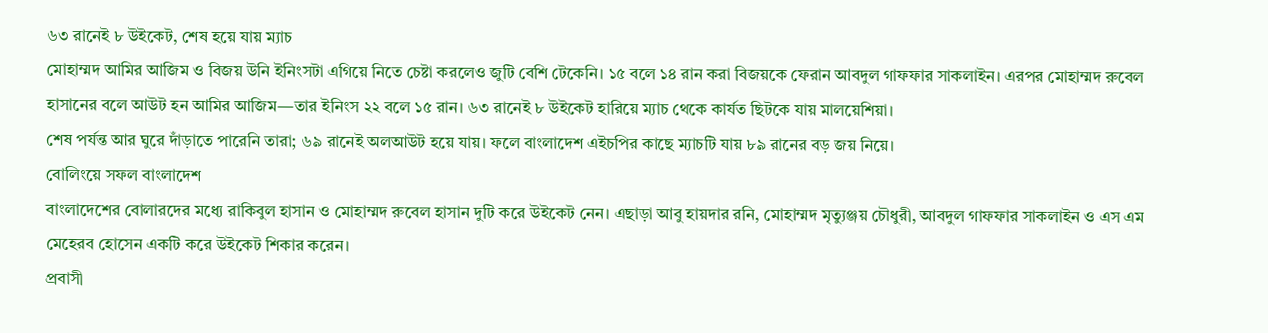৬৩ রানেই ৮ উইকেট, শেষ হয়ে যায় ম্যাচ
মোহাম্মদ আমির আজিম ও বিজয় উনি ইনিংসটা এগিয়ে নিতে চেষ্টা করলেও জুটি বেশি টেকেনি। ১৫ বলে ১৪ রান করা বিজয়কে ফেরান আবদুল গাফফার সাকলাইন। এরপর মোহাম্মদ রুবেল হাসানের বলে আউট হন আমির আজিম—তার ইনিংস ২২ বলে ১৫ রান। ৬৩ রানেই ৮ উইকেট হারিয়ে ম্যাচ থেকে কার্যত ছিটকে যায় মালয়েশিয়া।
শেষ পর্যন্ত আর ঘুরে দাঁড়াতে পারেনি তারা; ৬৯ রানেই অলআউট হয়ে যায়। ফলে বাংলাদেশ এইচপির কাছে ম্যাচটি যায় ৮৯ রানের বড় জয় নিয়ে।
বোলিংয়ে সফল বাংলাদেশ
বাংলাদেশের বোলারদের মধ্যে রাকিবুল হাসান ও মোহাম্মদ রুবেল হাসান দুটি করে উইকেট নেন। এছাড়া আবু হায়দার রনি, মোহাম্মদ মৃত্যুঞ্জয় চৌধুরী, আবদুল গাফফার সাকলাইন ও এস এম মেহেরব হোসেন একটি করে উইকেট শিকার করেন।
প্রবাসী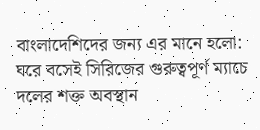বাংলাদেশিদের জন্য এর মানে হলো: ঘরে বসেই সিরিজের গুরুত্বপূর্ণ ম্যাচে দলের শক্ত অবস্থান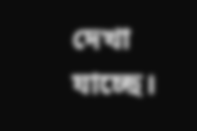দেখা যাচ্ছে।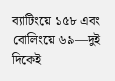ব্যাটিংয়ে ১৫৮ এবং বোলিংয়ে ৬৯—দুই দিকেই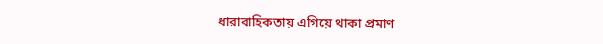ধারাবাহিকতায় এগিয়ে থাকা প্রমাণ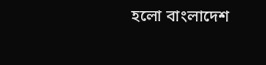হলো বাংলাদেশ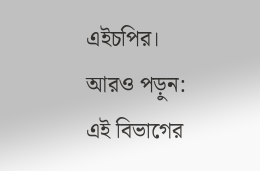এইচপির।
আরও পড়ুন: এই বিভাগের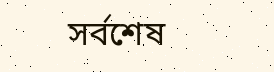সর্বশেষ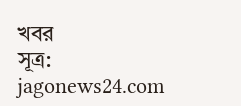খবর
সূত্র: jagonews24.com